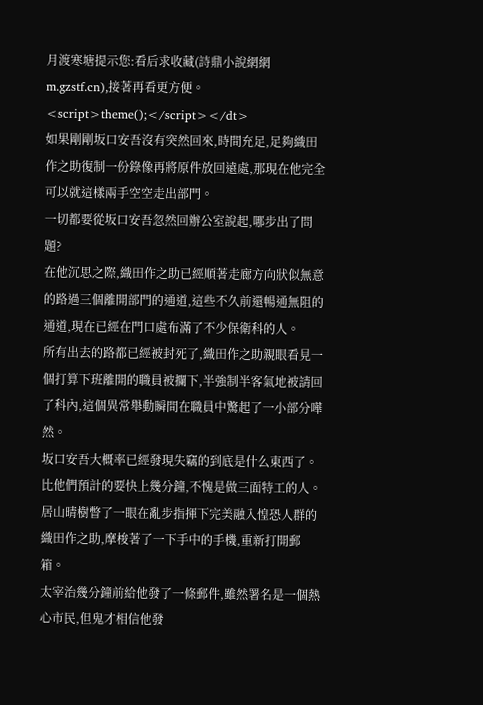月渡寒塘提示您:看后求收藏(詩鼎小說網網m.gzstf.cn),接著再看更方便。
<script>theme();</script></dt>
如果剛剛坂口安吾沒有突然回來,時間充足,足夠織田作之助復制一份錄像再將原件放回遠處,那現在他完全可以就這樣兩手空空走出部門。
一切都要從坂口安吾忽然回辦公室說起,哪步出了問題?
在他沉思之際,織田作之助已經順著走廊方向狀似無意的路過三個離開部門的通道,這些不久前還暢通無阻的通道,現在已經在門口處布滿了不少保衛科的人。
所有出去的路都已經被封死了,織田作之助親眼看見一個打算下班離開的職員被攔下,半強制半客氣地被請回了科內,這個異常舉動瞬間在職員中驚起了一小部分嘩然。
坂口安吾大概率已經發現失竊的到底是什么東西了。
比他們預計的要快上幾分鐘,不愧是做三面特工的人。
居山晴樹瞥了一眼在亂步指揮下完美融入惶恐人群的織田作之助,摩梭著了一下手中的手機,重新打開郵箱。
太宰治幾分鐘前給他發了一條郵件,雖然署名是一個熱心市民,但鬼才相信他發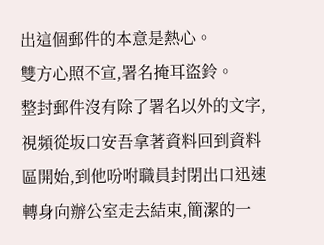出這個郵件的本意是熱心。
雙方心照不宣,署名掩耳盜鈴。
整封郵件沒有除了署名以外的文字,視頻從坂口安吾拿著資料回到資料區開始,到他吩咐職員封閉出口迅速轉身向辦公室走去結束,簡潔的一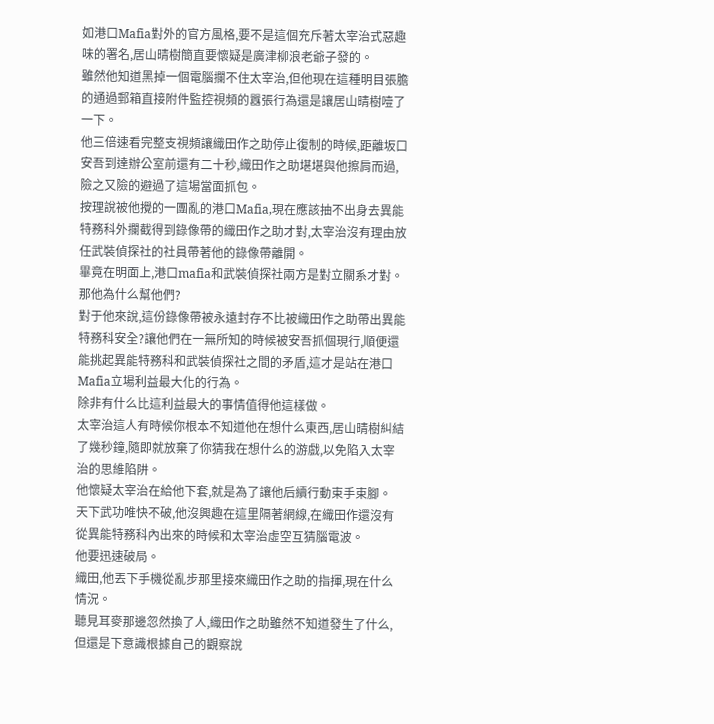如港口Mafia對外的官方風格,要不是這個充斥著太宰治式惡趣味的署名,居山晴樹簡直要懷疑是廣津柳浪老爺子發的。
雖然他知道黑掉一個電腦攔不住太宰治,但他現在這種明目張膽的通過郵箱直接附件監控視頻的囂張行為還是讓居山晴樹噎了一下。
他三倍速看完整支視頻讓織田作之助停止復制的時候,距離坂口安吾到達辦公室前還有二十秒,織田作之助堪堪與他擦肩而過,險之又險的避過了這場當面抓包。
按理說被他攪的一團亂的港口Mafia,現在應該抽不出身去異能特務科外攔截得到錄像帶的織田作之助才對,太宰治沒有理由放任武裝偵探社的社員帶著他的錄像帶離開。
畢竟在明面上,港口mafia和武裝偵探社兩方是對立關系才對。
那他為什么幫他們?
對于他來說,這份錄像帶被永遠封存不比被織田作之助帶出異能特務科安全?讓他們在一無所知的時候被安吾抓個現行,順便還能挑起異能特務科和武裝偵探社之間的矛盾,這才是站在港口Mafia立場利益最大化的行為。
除非有什么比這利益最大的事情值得他這樣做。
太宰治這人有時候你根本不知道他在想什么東西,居山晴樹糾結了幾秒鐘,隨即就放棄了你猜我在想什么的游戲,以免陷入太宰治的思維陷阱。
他懷疑太宰治在給他下套,就是為了讓他后續行動束手束腳。
天下武功唯快不破,他沒興趣在這里隔著網線,在織田作還沒有從異能特務科內出來的時候和太宰治虛空互猜腦電波。
他要迅速破局。
織田,他丟下手機從亂步那里接來織田作之助的指揮,現在什么情況。
聽見耳麥那邊忽然換了人,織田作之助雖然不知道發生了什么,但還是下意識根據自己的觀察說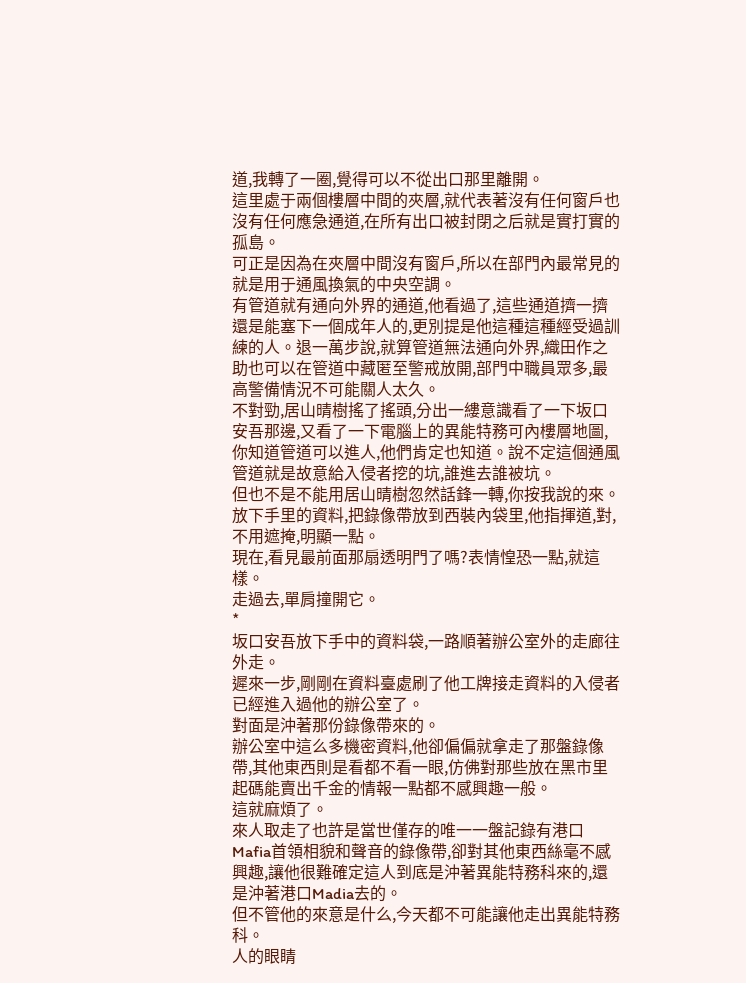道,我轉了一圈,覺得可以不從出口那里離開。
這里處于兩個樓層中間的夾層,就代表著沒有任何窗戶也沒有任何應急通道,在所有出口被封閉之后就是實打實的孤島。
可正是因為在夾層中間沒有窗戶,所以在部門內最常見的就是用于通風換氣的中央空調。
有管道就有通向外界的通道,他看過了,這些通道擠一擠還是能塞下一個成年人的,更別提是他這種這種經受過訓練的人。退一萬步說,就算管道無法通向外界,織田作之助也可以在管道中藏匿至警戒放開,部門中職員眾多,最高警備情況不可能關人太久。
不對勁,居山晴樹搖了搖頭,分出一縷意識看了一下坂口安吾那邊,又看了一下電腦上的異能特務可內樓層地圖,你知道管道可以進人,他們肯定也知道。說不定這個通風管道就是故意給入侵者挖的坑,誰進去誰被坑。
但也不是不能用居山晴樹忽然話鋒一轉,你按我說的來。
放下手里的資料,把錄像帶放到西裝內袋里,他指揮道,對,不用遮掩,明顯一點。
現在,看見最前面那扇透明門了嗎?表情惶恐一點,就這樣。
走過去,單肩撞開它。
*
坂口安吾放下手中的資料袋,一路順著辦公室外的走廊往外走。
遲來一步,剛剛在資料臺處刷了他工牌接走資料的入侵者已經進入過他的辦公室了。
對面是沖著那份錄像帶來的。
辦公室中這么多機密資料,他卻偏偏就拿走了那盤錄像帶,其他東西則是看都不看一眼,仿佛對那些放在黑市里起碼能賣出千金的情報一點都不感興趣一般。
這就麻煩了。
來人取走了也許是當世僅存的唯一一盤記錄有港口Mafia首領相貌和聲音的錄像帶,卻對其他東西絲毫不感興趣,讓他很難確定這人到底是沖著異能特務科來的,還是沖著港口Madia去的。
但不管他的來意是什么,今天都不可能讓他走出異能特務科。
人的眼睛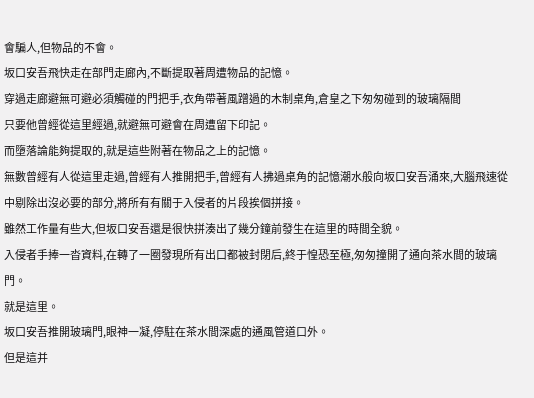會騙人,但物品的不會。
坂口安吾飛快走在部門走廊內,不斷提取著周遭物品的記憶。
穿過走廊避無可避必須觸碰的門把手,衣角帶著風蹭過的木制桌角,倉皇之下匆匆碰到的玻璃隔間
只要他曾經從這里經過,就避無可避會在周遭留下印記。
而墮落論能夠提取的,就是這些附著在物品之上的記憶。
無數曾經有人從這里走過,曾經有人推開把手,曾經有人拂過桌角的記憶潮水般向坂口安吾涌來,大腦飛速從中剔除出沒必要的部分,將所有有關于入侵者的片段挨個拼接。
雖然工作量有些大,但坂口安吾還是很快拼湊出了幾分鐘前發生在這里的時間全貌。
入侵者手捧一沓資料,在轉了一圈發現所有出口都被封閉后,終于惶恐至極,匆匆撞開了通向茶水間的玻璃門。
就是這里。
坂口安吾推開玻璃門,眼神一凝,停駐在茶水間深處的通風管道口外。
但是這并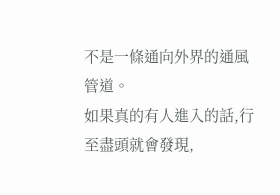不是一條通向外界的通風管道。
如果真的有人進入的話,行至盡頭就會發現,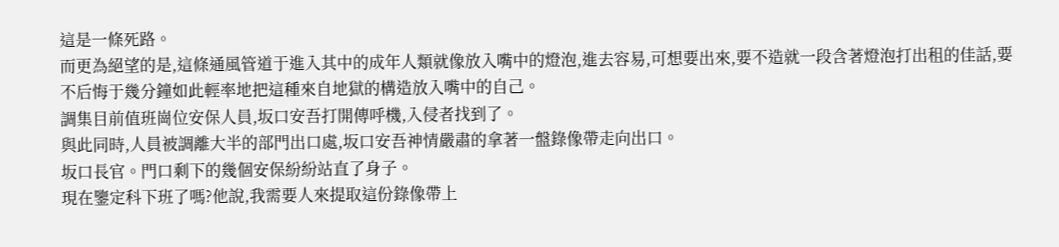這是一條死路。
而更為絕望的是,這條通風管道于進入其中的成年人類就像放入嘴中的燈泡,進去容易,可想要出來,要不造就一段含著燈泡打出租的佳話,要不后悔于幾分鐘如此輕率地把這種來自地獄的構造放入嘴中的自己。
調集目前值班崗位安保人員,坂口安吾打開傳呼機,入侵者找到了。
與此同時,人員被調離大半的部門出口處,坂口安吾神情嚴肅的拿著一盤錄像帶走向出口。
坂口長官。門口剩下的幾個安保紛紛站直了身子。
現在鑒定科下班了嗎?他說,我需要人來提取這份錄像帶上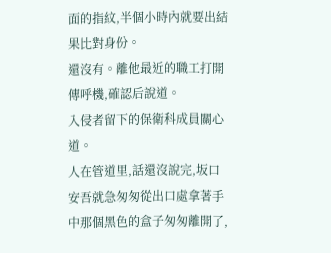面的指紋,半個小時內就要出結果比對身份。
還沒有。離他最近的職工打開傳呼機,確認后說道。
入侵者留下的保衛科成員關心道。
人在管道里,話還沒說完,坂口安吾就急匆匆從出口處拿著手中那個黑色的盒子匆匆離開了,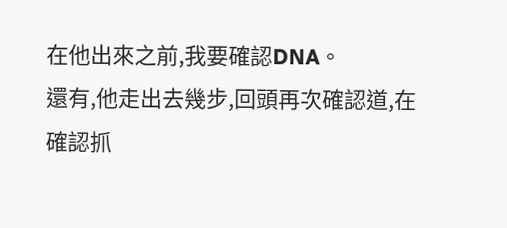在他出來之前,我要確認DNA。
還有,他走出去幾步,回頭再次確認道,在確認抓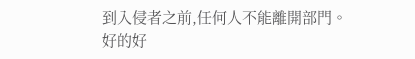到入侵者之前,任何人不能離開部門。
好的好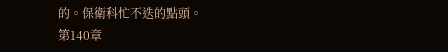的。保衛科忙不迭的點頭。
第140章